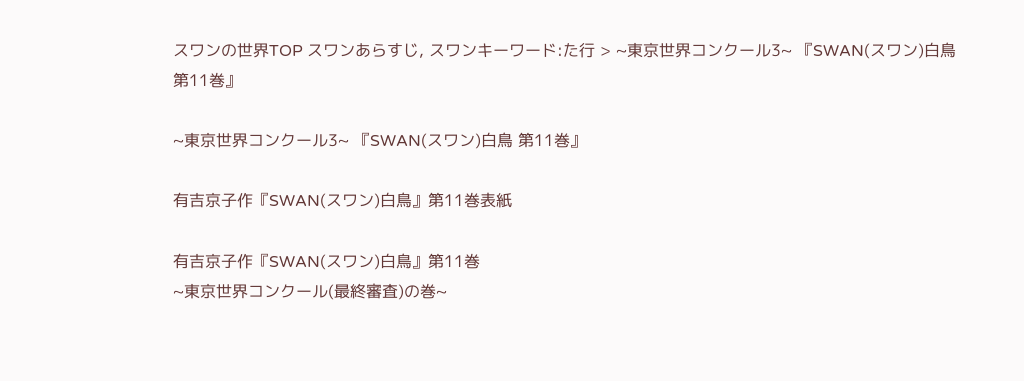スワンの世界TOP スワンあらすじ, スワンキーワード:た行 > ~東京世界コンクール3~ 『SWAN(スワン)白鳥 第11巻』

~東京世界コンクール3~ 『SWAN(スワン)白鳥 第11巻』

有吉京子作『SWAN(スワン)白鳥』第11巻表紙

有吉京子作『SWAN(スワン)白鳥』第11巻
~東京世界コンクール(最終審査)の巻~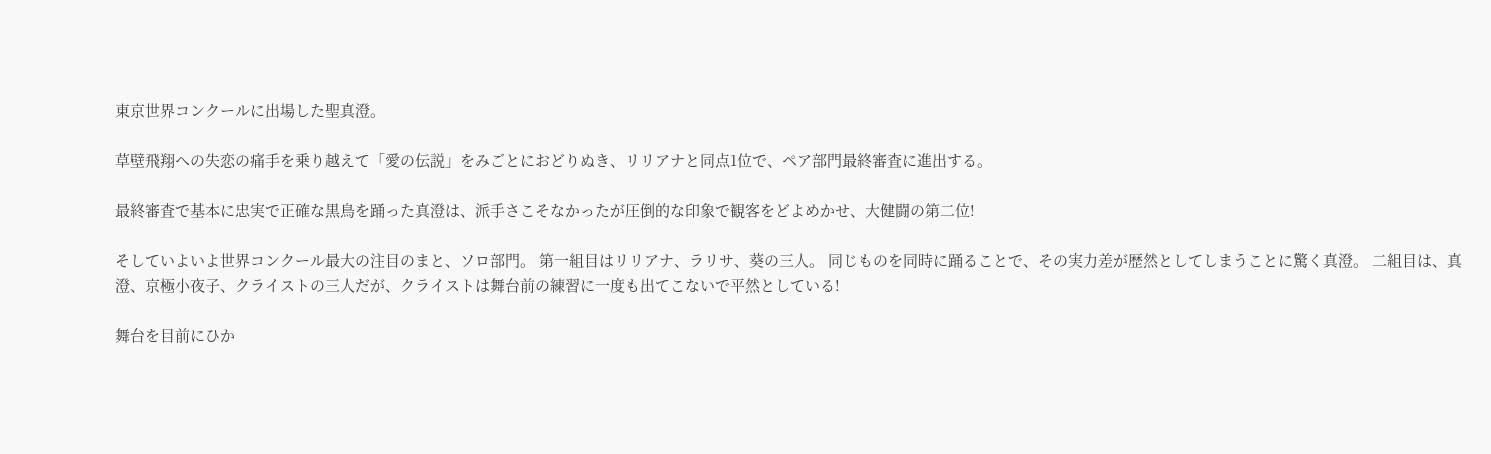東京世界コンクールに出場した聖真澄。

草壁飛翔への失恋の痛手を乗り越えて「愛の伝説」をみごとにおどりぬき、リリアナと同点1位で、ペア部門最終審査に進出する。

最終審査で基本に忠実で正確な黒鳥を踊った真澄は、派手さこそなかったが圧倒的な印象で観客をどよめかせ、大健闘の第二位!

そしていよいよ世界コンクール最大の注目のまと、ソロ部門。 第一組目はリリアナ、ラリサ、葵の三人。 同じものを同時に踊ることで、その実力差が歴然としてしまうことに驚く真澄。 二組目は、真澄、京極小夜子、クライストの三人だが、クライストは舞台前の練習に一度も出てこないで平然としている!

舞台を目前にひか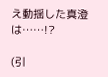え動揺した真澄は……!?

(引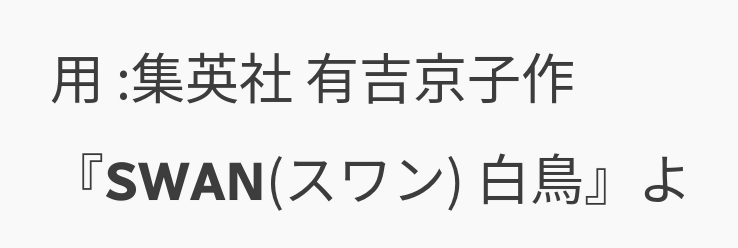用 :集英社 有吉京子作 『SWAN(スワン) 白鳥』よ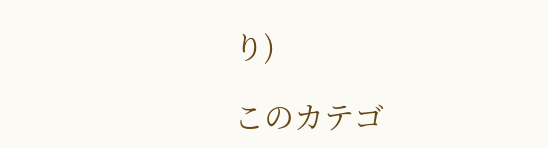り)

このカテゴ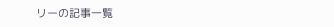リーの記事一覧